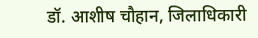डॉ. आशीष चौहान, जिलाधिकारी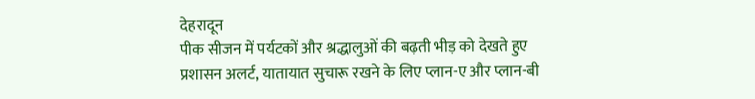देहरादून
पीक सीजन में पर्यटकों और श्रद्धालुओं की बढ़ती भीड़ को देखते हुए प्रशासन अलर्ट, यातायात सुचारू रखने के लिए प्लान-ए और प्लान-बी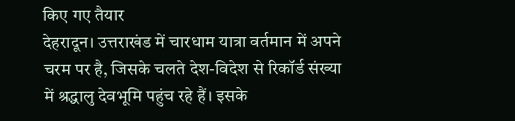किए गए तैयार
देहरादून। उत्तराखंड में चारधाम यात्रा वर्तमान में अपने चरम पर है, जिसके चलते देश-विदेश से रिकॉर्ड संख्या में श्रद्धालु देवभूमि पहुंच रहे हैं। इसके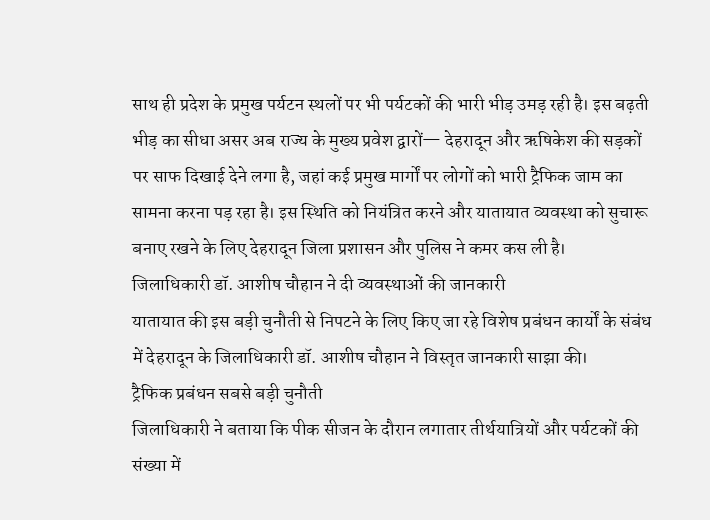साथ ही प्रदेश के प्रमुख पर्यटन स्थलों पर भी पर्यटकों की भारी भीड़ उमड़ रही है। इस बढ़ती भीड़ का सीधा असर अब राज्य के मुख्य प्रवेश द्वारों— देहरादून और ऋषिकेश की सड़कों पर साफ दिखाई देने लगा है, जहां कई प्रमुख मार्गों पर लोगों को भारी ट्रैफिक जाम का सामना करना पड़ रहा है। इस स्थिति को नियंत्रित करने और यातायात व्यवस्था को सुचारू बनाए रखने के लिए देहरादून जिला प्रशासन और पुलिस ने कमर कस ली है।
जिलाधिकारी डॉ. आशीष चौहान ने दी व्यवस्थाओं की जानकारी
यातायात की इस बड़ी चुनौती से निपटने के लिए किए जा रहे विशेष प्रबंधन कार्यों के संबंध में देहरादून के जिलाधिकारी डॉ. आशीष चौहान ने विस्तृत जानकारी साझा की।
ट्रैफिक प्रबंधन सबसे बड़ी चुनौती
जिलाधिकारी ने बताया कि पीक सीजन के दौरान लगातार तीर्थयात्रियों और पर्यटकों की संख्या में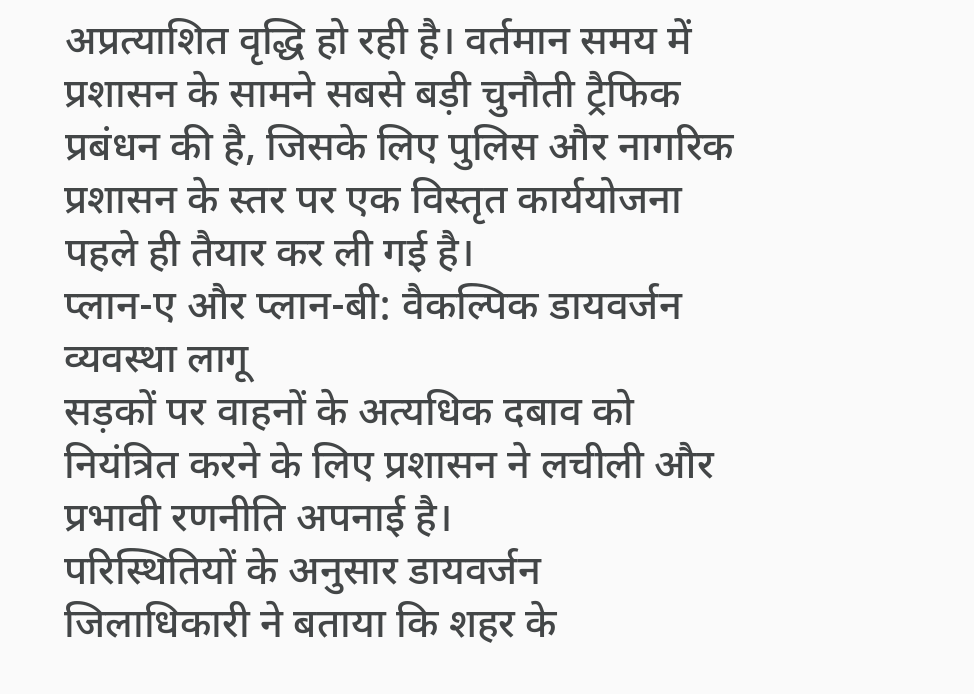अप्रत्याशित वृद्धि हो रही है। वर्तमान समय में प्रशासन के सामने सबसे बड़ी चुनौती ट्रैफिक प्रबंधन की है, जिसके लिए पुलिस और नागरिक प्रशासन के स्तर पर एक विस्तृत कार्ययोजना पहले ही तैयार कर ली गई है।
प्लान-ए और प्लान-बी: वैकल्पिक डायवर्जन व्यवस्था लागू
सड़कों पर वाहनों के अत्यधिक दबाव को नियंत्रित करने के लिए प्रशासन ने लचीली और प्रभावी रणनीति अपनाई है।
परिस्थितियों के अनुसार डायवर्जन
जिलाधिकारी ने बताया कि शहर के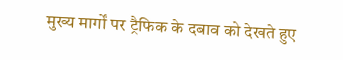मुख्य मार्गों पर ट्रैफिक के दबाव को देखते हुए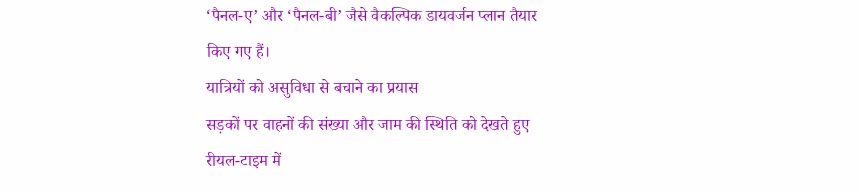‘पैनल-ए’ और ‘पैनल-बी’ जैसे वैकल्पिक डायवर्जन प्लान तैयार किए गए हैं।
यात्रियों को असुविधा से बचाने का प्रयास
सड़कों पर वाहनों की संख्या और जाम की स्थिति को देखते हुए रीयल-टाइम में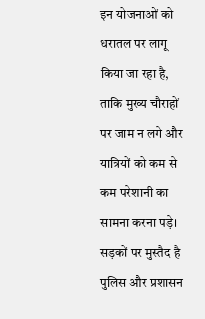इन योजनाओं को धरातल पर लागू किया जा रहा है, ताकि मुख्य चौराहों पर जाम न लगे और यात्रियों को कम से कम परेशानी का सामना करना पड़े।
सड़कों पर मुस्तैद है पुलिस और प्रशासन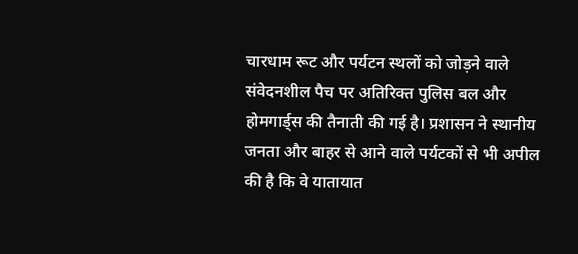चारधाम रूट और पर्यटन स्थलों को जोड़ने वाले संवेदनशील पैच पर अतिरिक्त पुलिस बल और होमगार्ड्स की तैनाती की गई है। प्रशासन ने स्थानीय जनता और बाहर से आने वाले पर्यटकों से भी अपील की है कि वे यातायात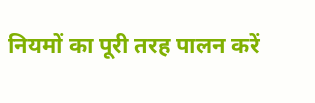नियमों का पूरी तरह पालन करें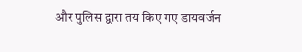और पुलिस द्वारा तय किए गए डायवर्जन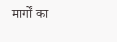मार्गों का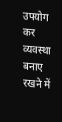उपयोग कर व्यवस्था बनाए रखने में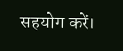सहयोग करें।